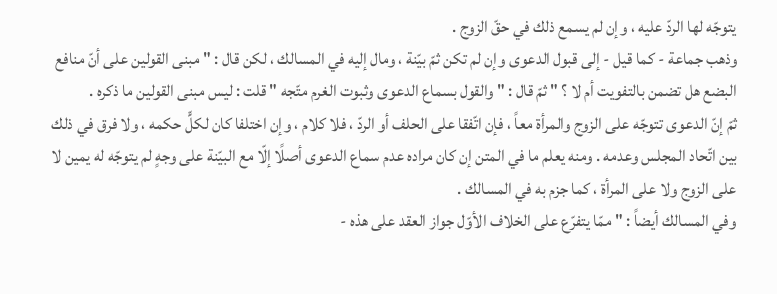يتوجّه لها الردّ عليه ، وإن لم يسمع ذلك في حقّ الزوج .
وذهب جماعة - كما قيل - إلى قبول الدعوى وإن لم تكن ثمّ بيّنة ، ومال إليه في المسالك ، لكن قال : " مبنى القولين على أنّ منافع البضع هل تضمن بالتفويت أم لا ؟ " ثمّ قال : " والقول بسماع الدعوى وثبوت الغرم متّجه " قلت : ليس مبنى القولين ما ذكره .
ثمّ إنّ الدعوى تتوجّه على الزوج والمرأة معاً ، فإن اتّفقا على الحلف أو الردّ ، فلا كلام ، وإن اختلفا كان لكلٍّ حكمه ، ولا فرق في ذلك بين اتّحاد المجلس وعدمه . ومنه يعلم ما في المتن إن كان مراده عدم سماع الدعوى أصلًا إلّا مع البيّنة على وجهٍ لم يتوجّه له يمين لا على الزوج ولا على المرأة ، كما جزم به في المسالك .
وفي المسالك أيضاً : " ممّا يتفرّع على الخلاف الأوّل جواز العقد على هذه -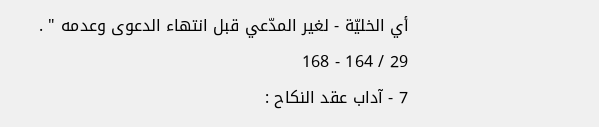أي الخليّة - لغير المدّعي قبل انتهاء الدعوى وعدمه " .
29 / 164 - 168
7 - آداب عقد النكاح :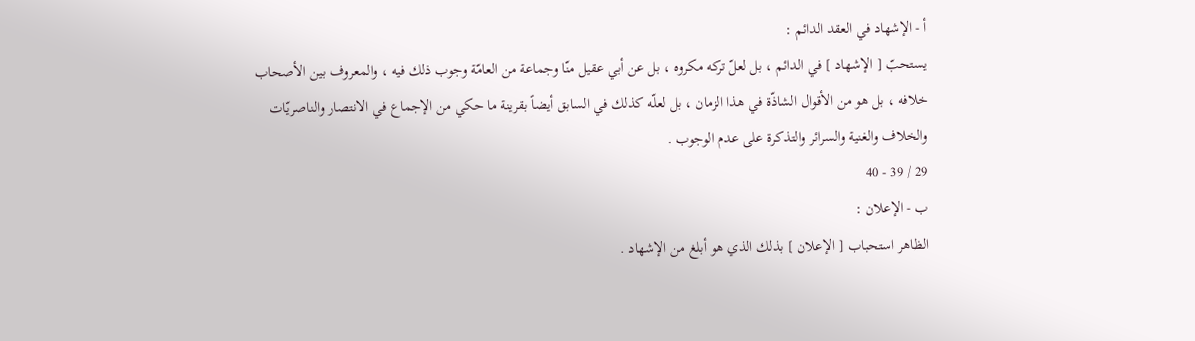أ - الإشهاد في العقد الدائم :
يستحبّ [ الإشهاد ] في الدائم ، بل لعلّ تركه مكروه ، بل عن أبي عقيل منّا وجماعة من العامّة وجوب ذلك فيه ، والمعروف بين الأصحاب خلافه ، بل هو من الأقوال الشاذّة في هذا الزمان ، بل لعلّه كذلك في السابق أيضاً بقرينة ما حكي من الإجماع في الانتصار والناصريّات والخلاف والغنية والسرائر والتذكرة على عدم الوجوب .
29 / 39 - 40
ب - الإعلان :
الظاهر استحباب [ الإعلان ] بذلك الذي هو أبلغ من الإشهاد .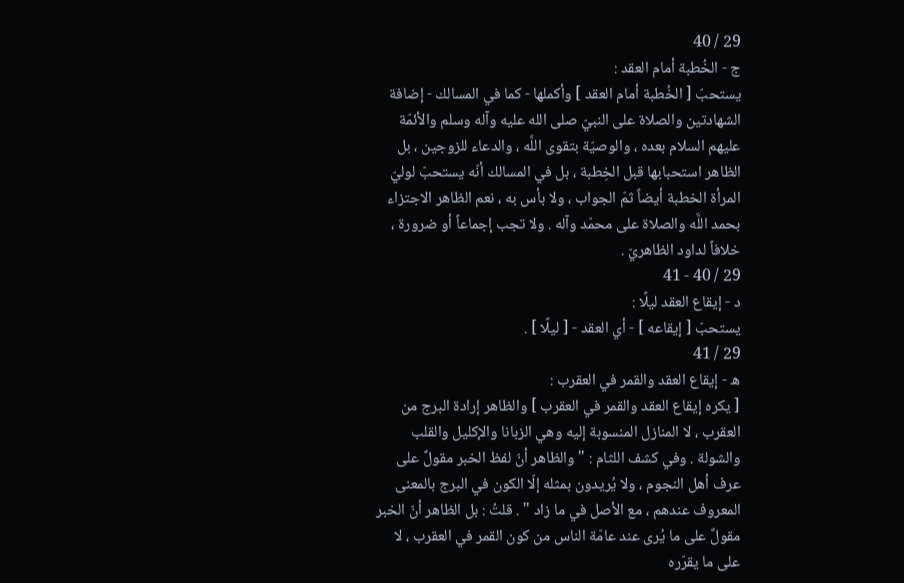29 / 40
ج - الخُطبة أمام العقد :
يستحبّ [ الخُطبة أمام العقد ] وأكملها - كما في المسالك - إضافة الشهادتين والصلاة على النبيّ صلى الله عليه وآله وسلم والأئمّة عليهم السلام بعده ، والوصيّة بتقوى اللَّه ، والدعاء للزوجين ، بل الظاهر استحبابها قبل الخِطبة ، بل في المسالك أنّه يستحبّ لوليّ المرأة الخطبة أيضاً ثمّ الجواب ، ولا بأس به ، نعم الظاهر الاجتزاء بحمد اللَّه والصلاة على محمّد وآله . ولا تجب إجماعاً أو ضرورة ، خلافاً لداود الظاهريّ .
29 / 40 - 41
د - إيقاع العقد ليلًا :
يستحبّ [ إيقاعه ] - أي العقد - [ ليلًا ] .
29 / 41
ه - إيقاع العقد والقمر في العقرب :
[ يكره إيقاع العقد والقمر في العقرب ] والظاهر إرادة البرج من العقرب ، لا المنازل المنسوبة إليه وهي الزبانا والإكليل والقلب والشولة . وفي كشف اللثام : " والظاهر أنّ لفظ الخبر مقولٌ على عرف أهل النجوم ، ولا يُريدون بمثله إلّا الكون في البرج بالمعنى المعروف عندهم ، مع الأصل في ما زاد " . قلتُ : بل الظاهر أنّ الخبر مقولٌ على ما يُرى عند عامّة الناس من كون القمر في العقرب ، لا على ما يقرّره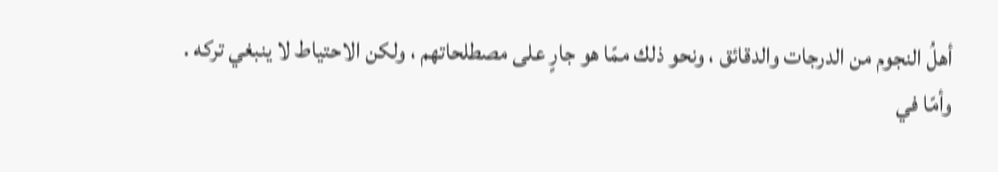أهلُ النجوم من الدرجات والدقائق ، ونحو ذلك ممّا هو جارٍ على مصطلحاتهم ، ولكن الاحتياط لا ينبغي تركه .
وأمّا في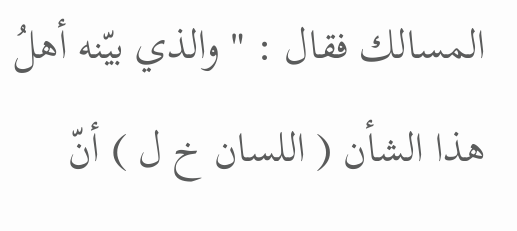المسالك فقال : " والذي بيّنه أهلُ هذا الشأن ( اللسان خ ل ) أنّ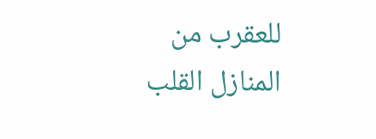للعقرب من المنازل القلب